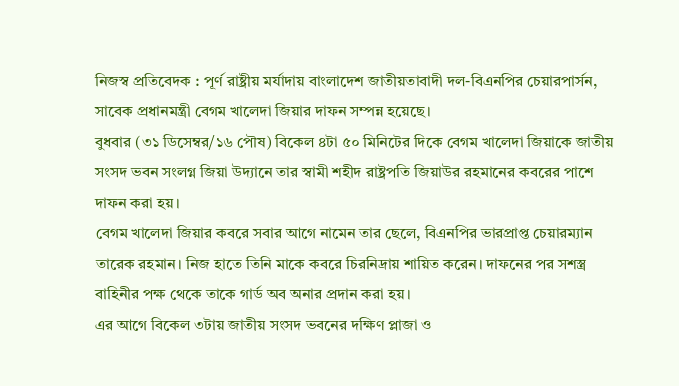নিজস্ব প্রতিবেদক : পূর্ণ রাষ্ট্রীয় মর্যাদায় বাংলাদেশ জাতীয়তাবাদী দল-বিএনপির চেয়ারপার্সন, সাবেক প্রধানমন্ত্রী বেগম খালেদা জিয়ার দাফন সম্পন্ন হয়েছে।
বুধবার (৩১ ডিসেম্বর/১৬ পৌষ) বিকেল ৪টা ৫০ মিনিটের দিকে বেগম খালেদা জিয়াকে জাতীয় সংসদ ভবন সংলগ্ন জিয়া উদ্যানে তার স্বামী শহীদ রাষ্ট্রপতি জিয়াউর রহমানের কবরের পাশে দাফন করা হয়।
বেগম খালেদা জিয়ার কবরে সবার আগে নামেন তার ছেলে, বিএনপির ভারপ্রাপ্ত চেয়ারম্যান তারেক রহমান। নিজ হাতে তিনি মাকে কবরে চিরনিদ্রায় শায়িত করেন। দাফনের পর সশস্ত্র বাহিনীর পক্ষ থেকে তাকে গার্ড অব অনার প্রদান করা হয়।
এর আগে বিকেল ৩টায় জাতীয় সংসদ ভবনের দক্ষিণ প্লাজা ও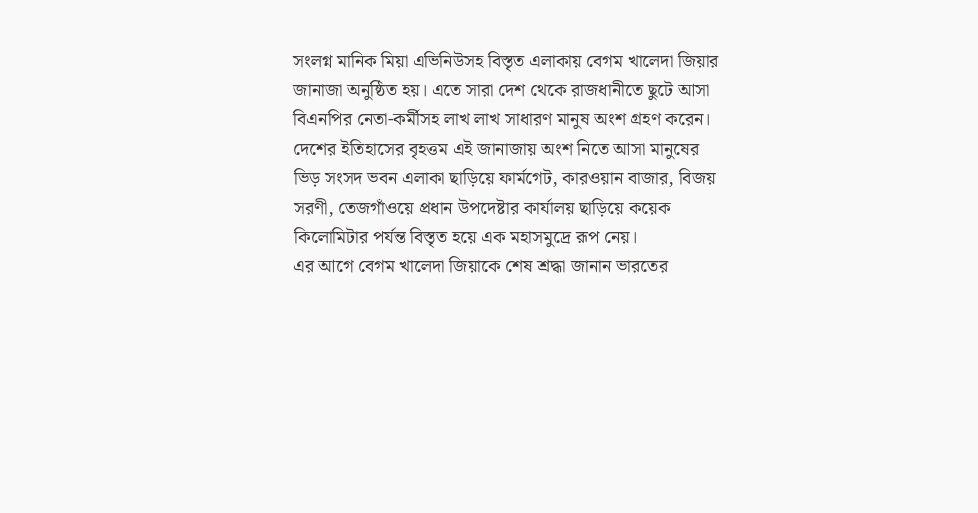সংলগ্ন মানিক মিয়া এভিনিউসহ বিস্তৃত এলাকায় বেগম খালেদা জিয়ার জানাজা অনুষ্ঠিত হয়। এতে সারা দেশ থেকে রাজধানীতে ছুটে আসা বিএনপির নেতা-কর্মীসহ লাখ লাখ সাধারণ মানুষ অংশ গ্রহণ করেন।
দেশের ইতিহাসের বৃহত্তম এই জানাজায় অংশ নিতে আসা মানুষের ভিড় সংসদ ভবন এলাকা ছাড়িয়ে ফার্মগেট, কারওয়ান বাজার, বিজয় সরণী, তেজগাঁওয়ে প্রধান উপদেষ্টার কার্যালয় ছাড়িয়ে কয়েক কিলোমিটার পর্যন্ত বিস্তৃত হয়ে এক মহাসমুদ্রে রূপ নেয়।
এর আগে বেগম খালেদা জিয়াকে শেষ শ্রদ্ধা জানান ভারতের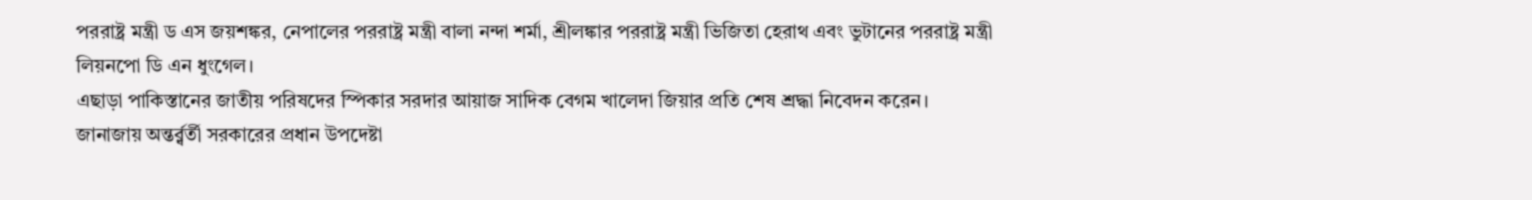পররাষ্ট্র মন্ত্রী ড এস জয়শঙ্কর, নেপালের পররাষ্ট্র মন্ত্রী বালা নন্দা শর্মা, শ্রীলঙ্কার পররাষ্ট্র মন্ত্রী ভিজিতা হেরাথ এবং ভুটানের পররাষ্ট্র মন্ত্রী লিয়নপো ডি এন ধুংগেল।
এছাড়া পাকিস্তানের জাতীয় পরিষদের স্পিকার সরদার আয়াজ সাদিক বেগম খালেদা জিয়ার প্রতি শেষ শ্রদ্ধা নিবেদন করেন।
জানাজায় অন্তর্র্বর্তী সরকারের প্রধান উপদেষ্টা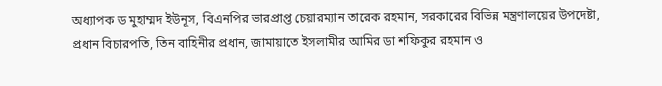অধ্যাপক ড মুহাম্মদ ইউনূস, বিএনপির ভারপ্রাপ্ত চেয়ারম্যান তারেক রহমান, সরকারের বিভিন্ন মন্ত্রণালয়ের উপদেষ্টা, প্রধান বিচারপতি, তিন বাহিনীর প্রধান, জামায়াতে ইসলামীর আমির ডা শফিকুর রহমান ও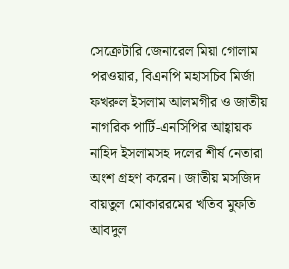সেক্রেটারি জেনারেল মিয়া গোলাম পরওয়ার, বিএনপি মহাসচিব মির্জা ফখরুল ইসলাম আলমগীর ও জাতীয় নাগরিক পার্টি-এনসিপির আহ্বায়ক নাহিদ ইসলামসহ দলের শীর্ষ নেতারা অংশ গ্রহণ করেন। জাতীয় মসজিদ বায়তুল মোকাররমের খতিব মুফতি আবদুল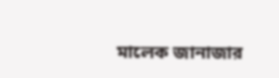মালেক জানাজার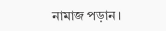নামাজ পড়ান।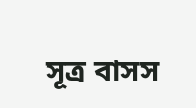সূত্র বাসস